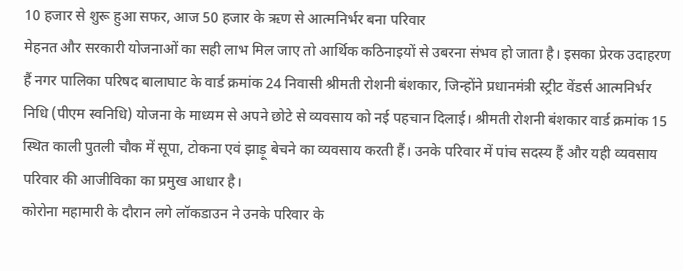10 हजार से शुरू हुआ सफर, आज 50 हजार के ऋण से आत्मनिर्भर बना परिवार
मेहनत और सरकारी योजनाओं का सही लाभ मिल जाए तो आर्थिक कठिनाइयों से उबरना संभव हो जाता है। इसका प्रेरक उदाहरण हैं नगर पालिका परिषद बालाघाट के वार्ड क्रमांक 24 निवासी श्रीमती रोशनी बंशकार, जिन्होंने प्रधानमंत्री स्ट्रीट वेंडर्स आत्मनिर्भर निधि (पीएम स्वनिधि) योजना के माध्यम से अपने छोटे से व्यवसाय को नई पहचान दिलाई। श्रीमती रोशनी बंशकार वार्ड क्रमांक 15 स्थित काली पुतली चौक में सूपा, टोकना एवं झाड़ू बेचने का व्यवसाय करती हैं। उनके परिवार में पांच सदस्य हैं और यही व्यवसाय परिवार की आजीविका का प्रमुख आधार है।
कोरोना महामारी के दौरान लगे लॉकडाउन ने उनके परिवार के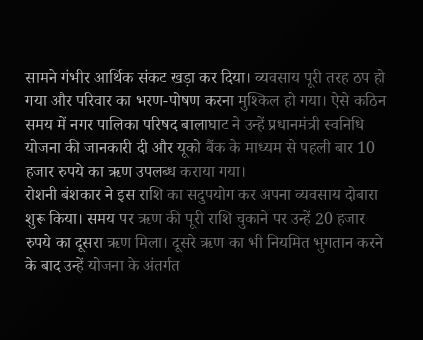सामने गंभीर आर्थिक संकट खड़ा कर दिया। व्यवसाय पूरी तरह ठप हो गया और परिवार का भरण-पोषण करना मुश्किल हो गया। ऐसे कठिन समय में नगर पालिका परिषद बालाघाट ने उन्हें प्रधानमंत्री स्वनिधि योजना की जानकारी दी और यूको बैंक के माध्यम से पहली बार 10 हजार रुपये का ऋण उपलब्ध कराया गया।
रोशनी बंशकार ने इस राशि का सदुपयोग कर अपना व्यवसाय दोबारा शुरू किया। समय पर ऋण की पूरी राशि चुकाने पर उन्हें 20 हजार रुपये का दूसरा ऋण मिला। दूसरे ऋण का भी नियमित भुगतान करने के बाद उन्हें योजना के अंतर्गत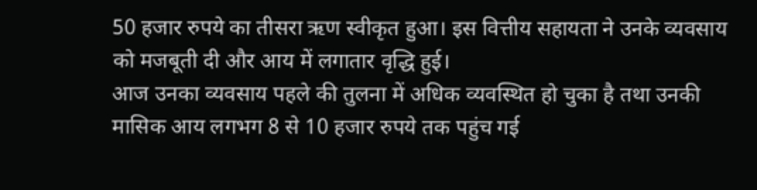50 हजार रुपये का तीसरा ऋण स्वीकृत हुआ। इस वित्तीय सहायता ने उनके व्यवसाय को मजबूती दी और आय में लगातार वृद्धि हुई।
आज उनका व्यवसाय पहले की तुलना में अधिक व्यवस्थित हो चुका है तथा उनकी मासिक आय लगभग 8 से 10 हजार रुपये तक पहुंच गई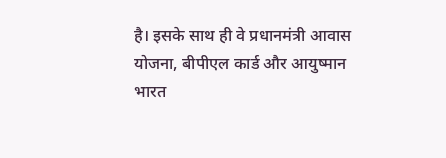है। इसके साथ ही वे प्रधानमंत्री आवास योजना, बीपीएल कार्ड और आयुष्मान भारत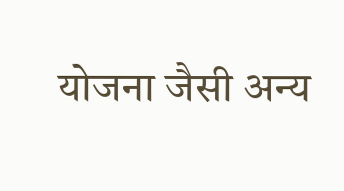योजना जैसी अन्य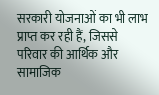सरकारी योजनाओं का भी लाभ प्राप्त कर रही हैं, जिससे परिवार की आर्थिक और सामाजिक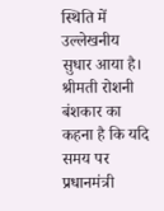स्थिति में उल्लेखनीय सुधार आया है।
श्रीमती रोशनी बंशकार का कहना है कि यदि समय पर प्रधानमंत्री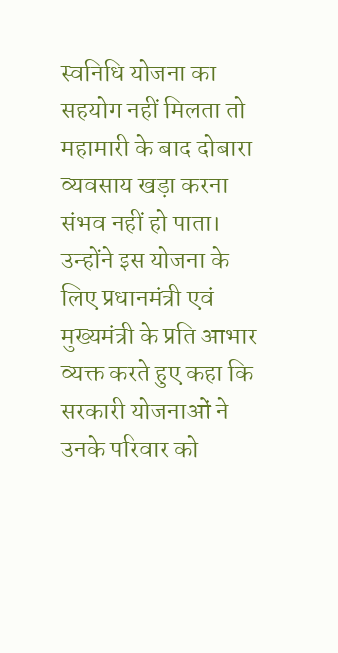स्वनिधि योजना का सहयोग नहीं मिलता तो महामारी के बाद दोबारा व्यवसाय खड़ा करना संभव नहीं हो पाता। उन्होंने इस योजना के लिए प्रधानमंत्री एवं मुख्यमंत्री के प्रति आभार व्यक्त करते हुए कहा कि सरकारी योजनाओं ने उनके परिवार को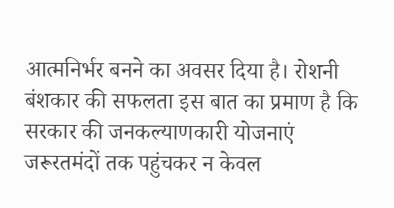आत्मनिर्भर बनने का अवसर दिया है। रोशनी बंशकार की सफलता इस बात का प्रमाण है कि सरकार की जनकल्याणकारी योजनाएं जरूरतमंदों तक पहुंचकर न केवल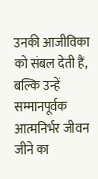उनकी आजीविका को संबल देती हैं, बल्कि उन्हें सम्मानपूर्वक आत्मनिर्भर जीवन जीने का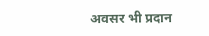अवसर भी प्रदान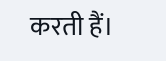करती हैं।